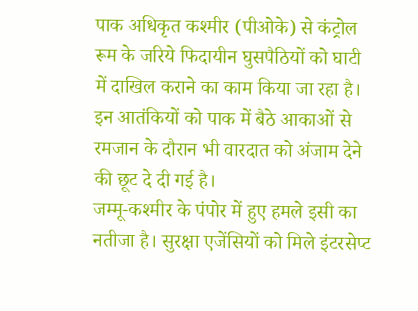पाक अधिकृत कश्मीर (पीओके) से कंट्रोल रूम के जरिये फिदायीन घुसपैठियों को घाटी में दाखिल कराने का काम किया जा रहा है। इन आतंकियों को पाक में बैठे आकाओं से रमजान के दौरान भी वारदात को अंजाम देने की छूट दे दी गई है।
जम्मू-कश्मीर के पंपोर में हुए हमले इसी का नतीजा है। सुरक्षा एजेंसियों को मिले इंटरसेप्ट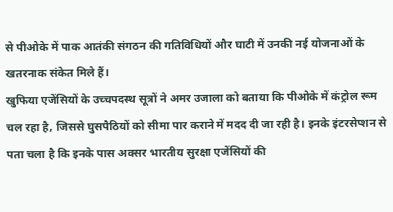से पीओके में पाक आतंकी संगठन की गतिविधियों और घाटी में उनकी नई योजनाओं के खतरनाक संकेत मिले हैं।
खुफिया एजेंसियों के उच्चपदस्थ सूत्रों ने अमर उजाला को बताया कि पीओके में कंट्रोल रूम चल रहा है, जिससे घुसपैठियों को सीमा पार कराने में मदद दी जा रही है। इनके इंटरसेप्शन से पता चला है कि इनके पास अक्सर भारतीय सुरक्षा एजेंसियों की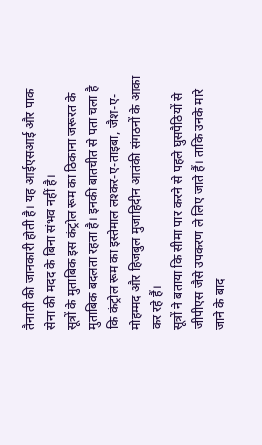तैनाती की जानकारी होती है। यह आईएसआई और पाक सेना की मदद के बिना संभव नहीं है।
सूत्रों के मुताबिक इस कंट्रोल रूम का ठिकाना जरूरत के मुताबिक बदलता रहता है। इनकी बातचीत से पता चला है कि कंट्रोल रूम का इस्तेमाल लश्कर-ए-ताइबा, जैश-ए-मोहम्मद और हिजबुल मुजाहिदीन आतंकी संगठनों के आका कर रहे हैं।
सूत्रों ने बताया कि सीमा पार करने से पहले घुसपैठियों से जीपीएस जैसे उपकरण ले लिए जाते हैं। ताकि उनके मारे जाने के बाद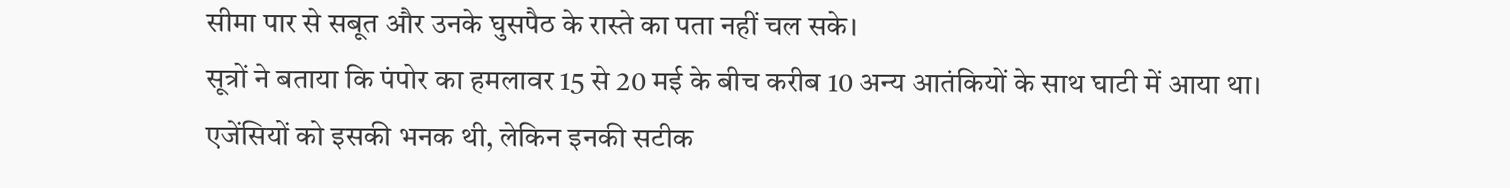सीमा पार से सबूत और उनके घुसपैठ के रास्ते का पता नहीं चल सके।
सूत्रों ने बताया कि पंपोर का हमलावर 15 से 20 मई के बीच करीब 10 अन्य आतंकियों के साथ घाटी में आया था।
एजेंसियों को इसकी भनक थी, लेकिन इनकी सटीक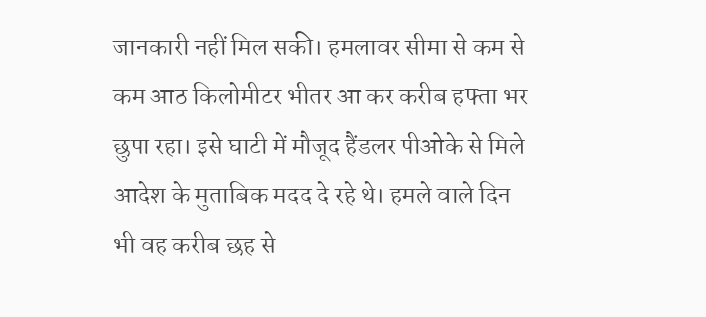जानकारी नहीं मिल सकी। हमलावर सीमा से कम से कम आठ किलोमीटर भीतर आ कर करीब हफ्ता भर छुपा रहा। इसे घाटी में मौजूद हैंडलर पीओके से मिले आदेश के मुताबिक मदद दे रहे थे। हमले वाले दिन भी वह करीब छह से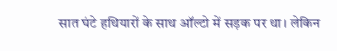सात घंटे हथियारों के साथ ऑल्टो में सड़क पर था। लेकिन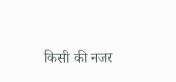किसी की नजर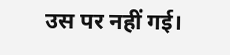उस पर नहीं गई।